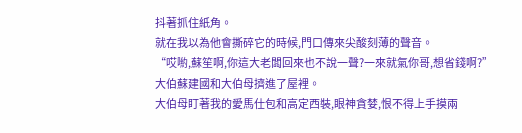抖著抓住紙角。
就在我以為他會撕碎它的時候,門口傳來尖酸刻薄的聲音。
“哎喲,蘇笙啊,你這大老闆回來也不說一聲?一來就氣你哥,想省錢啊?”
大伯蘇建國和大伯母擠進了屋裡。
大伯母盯著我的愛馬仕包和高定西裝,眼神貪婪,恨不得上手摸兩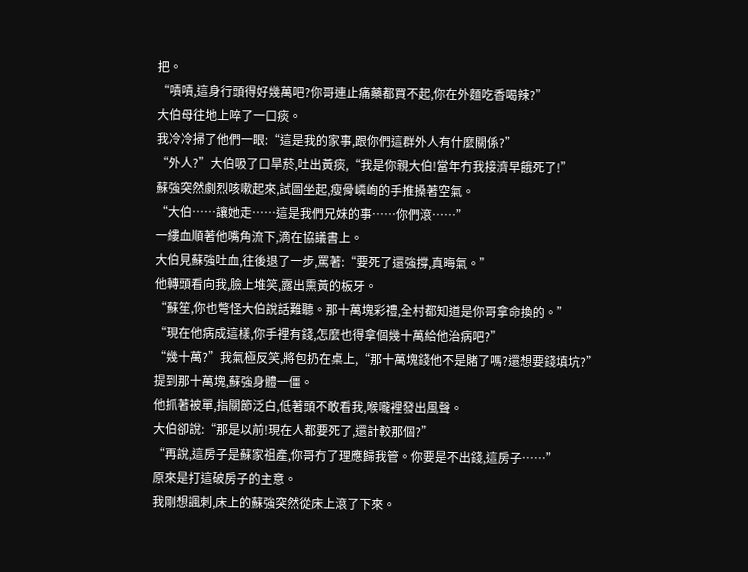把。
“嘖嘖,這身行頭得好幾萬吧?你哥連止痛藥都買不起,你在外麵吃香喝辣?”
大伯母往地上啐了一口痰。
我冷冷掃了他們一眼:“這是我的家事,跟你們這群外人有什麼關係?”
“外人?”大伯吸了口旱菸,吐出黃痰,“我是你親大伯!當年冇我接濟早餓死了!”
蘇強突然劇烈咳嗽起來,試圖坐起,瘦骨嶙峋的手推搡著空氣。
“大伯……讓她走……這是我們兄妹的事……你們滾……”
一縷血順著他嘴角流下,滴在協議書上。
大伯見蘇強吐血,往後退了一步,罵著:“要死了還強撐,真晦氣。”
他轉頭看向我,臉上堆笑,露出熏黃的板牙。
“蘇笙,你也彆怪大伯說話難聽。那十萬塊彩禮,全村都知道是你哥拿命換的。”
“現在他病成這樣,你手裡有錢,怎麼也得拿個幾十萬給他治病吧?”
“幾十萬?”我氣極反笑,將包扔在桌上,“那十萬塊錢他不是賭了嗎?還想要錢填坑?”
提到那十萬塊,蘇強身體一僵。
他抓著被單,指關節泛白,低著頭不敢看我,喉嚨裡發出風聲。
大伯卻說:“那是以前!現在人都要死了,還計較那個?”
“再說,這房子是蘇家祖產,你哥冇了理應歸我管。你要是不出錢,這房子……”
原來是打這破房子的主意。
我剛想諷刺,床上的蘇強突然從床上滾了下來。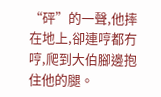“砰”的一聲,他摔在地上,卻連哼都冇哼,爬到大伯腳邊抱住他的腿。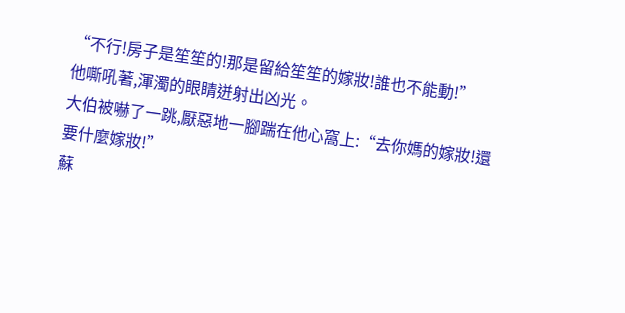“不行!房子是笙笙的!那是留給笙笙的嫁妝!誰也不能動!”
他嘶吼著,渾濁的眼睛迸射出凶光。
大伯被嚇了一跳,厭惡地一腳踹在他心窩上:“去你媽的嫁妝!還要什麼嫁妝!”
蘇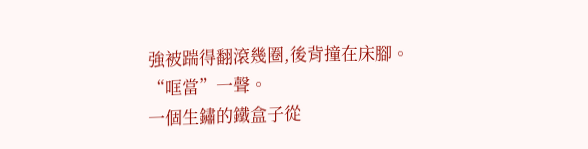強被踹得翻滾幾圈,後背撞在床腳。
“哐當”一聲。
一個生鏽的鐵盒子從